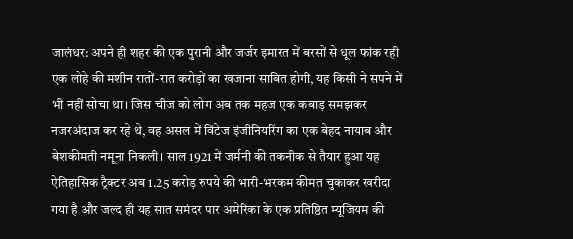जालंधर: अपने ही शहर की एक पुरानी और जर्जर इमारत में बरसों से धूल फांक रही एक लोहे की मशीन रातों-रात करोड़ों का खजाना साबित होगी, यह किसी ने सपने में भी नहीं सोचा था। जिस चीज को लोग अब तक महज एक कबाड़ समझकर नजरअंदाज कर रहे थे, वह असल में विंटेज इंजीनियरिंग का एक बेहद नायाब और बेशकीमती नमूना निकली। साल 1921 में जर्मनी की तकनीक से तैयार हुआ यह ऐतिहासिक ट्रैक्टर अब 1.25 करोड़ रुपये की भारी-भरकम कीमत चुकाकर खरीदा गया है और जल्द ही यह सात समंदर पार अमेरिका के एक प्रतिष्ठित म्यूजियम की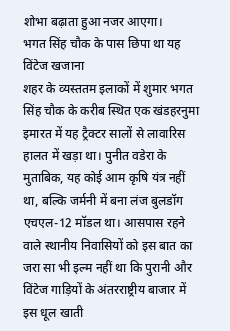शोभा बढ़ाता हुआ नजर आएगा।
भगत सिंह चौक के पास छिपा था यह विंटेज खजाना
शहर के व्यस्ततम इलाकों में शुमार भगत सिंह चौक के करीब स्थित एक खंडहरनुमा इमारत में यह ट्रैक्टर सालों से लावारिस हालत में खड़ा था। पुनीत वडेरा के मुताबिक, यह कोई आम कृषि यंत्र नहीं था, बल्कि जर्मनी में बना लंज बुलडॉग एचएल-12 मॉडल था। आसपास रहने वाले स्थानीय निवासियों को इस बात का जरा सा भी इल्म नहीं था कि पुरानी और विंटेज गाड़ियों के अंतरराष्ट्रीय बाजार में इस धूल खाती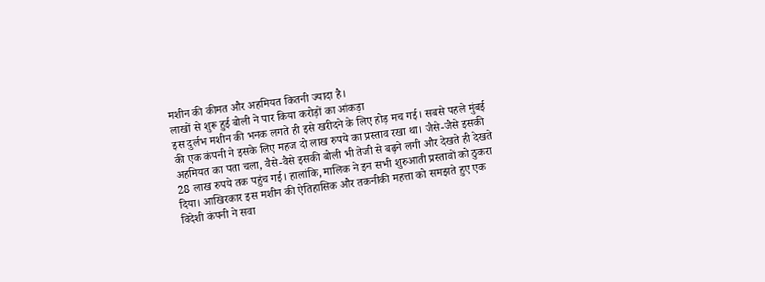मशीन की कीमत और अहमियत कितनी ज्यादा है।
लाखों से शुरू हुई बोली ने पार किया करोड़ों का आंकड़ा
इस दुर्लभ मशीन की भनक लगते ही इसे खरीदने के लिए होड़ मच गई। सबसे पहले मुंबई की एक कंपनी ने इसके लिए महज दो लाख रुपये का प्रस्ताव रखा था। जैसे-जैसे इसकी अहमियत का पता चला, वैसे-वैसे इसकी बोली भी तेजी से बढ़ने लगी और देखते ही देखते 28 लाख रुपये तक पहुंच गई। हालांकि, मालिक ने इन सभी शुरुआती प्रस्तावों को ठुकरा दिया। आखिरकार इस मशीन की ऐतिहासिक और तकनीकी महत्ता को समझते हुए एक विदेशी कंपनी ने सवा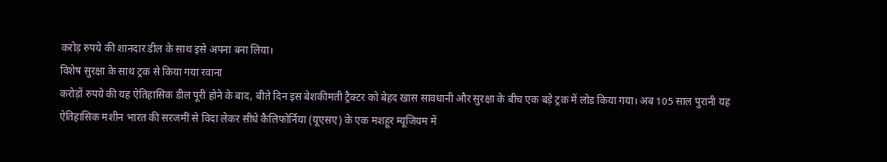करोड़ रुपये की शानदार डील के साथ इसे अपना बना लिया।
विशेष सुरक्षा के साथ ट्रक से किया गया रवाना
करोड़ों रुपये की यह ऐतिहासिक डील पूरी होने के बाद, बीते दिन इस बेशकीमती ट्रैक्टर को बेहद खास सावधानी और सुरक्षा के बीच एक बड़े ट्रक में लोड किया गया। अब 105 साल पुरानी यह ऐतिहासिक मशीन भारत की सरजमीं से विदा लेकर सीधे कैलिफोर्निया (यूएसए) के एक मशहूर म्यूजियम में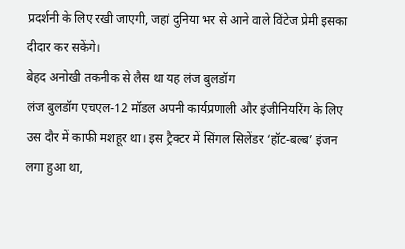प्रदर्शनी के लिए रखी जाएगी, जहां दुनिया भर से आने वाले विंटेज प्रेमी इसका दीदार कर सकेंगे।
बेहद अनोखी तकनीक से लैस था यह लंज बुलडॉग
लंज बुलडॉग एचएल-12 मॉडल अपनी कार्यप्रणाली और इंजीनियरिंग के लिए उस दौर में काफी मशहूर था। इस ट्रैक्टर में सिंगल सिलेंडर ‘हॉट-बल्ब’ इंजन लगा हुआ था,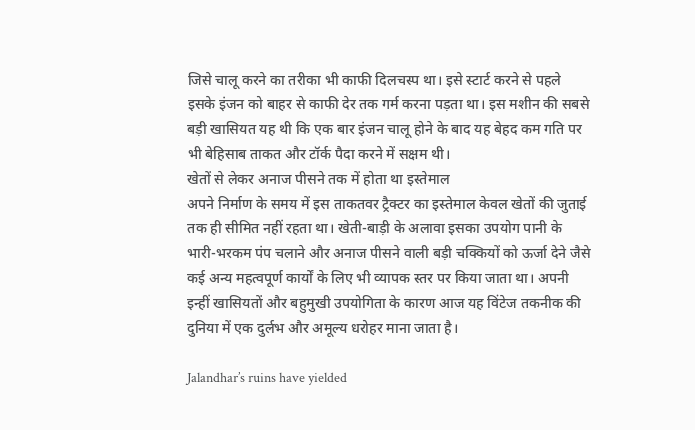जिसे चालू करने का तरीका भी काफी दिलचस्प था। इसे स्टार्ट करने से पहले इसके इंजन को बाहर से काफी देर तक गर्म करना पड़ता था। इस मशीन की सबसे बड़ी खासियत यह थी कि एक बार इंजन चालू होने के बाद यह बेहद कम गति पर भी बेहिसाब ताकत और टॉर्क पैदा करने में सक्षम थी।
खेतों से लेकर अनाज पीसने तक में होता था इस्तेमाल
अपने निर्माण के समय में इस ताकतवर ट्रैक्टर का इस्तेमाल केवल खेतों की जुताई तक ही सीमित नहीं रहता था। खेती-बाड़ी के अलावा इसका उपयोग पानी के भारी-भरकम पंप चलाने और अनाज पीसने वाली बड़ी चक्कियों को ऊर्जा देने जैसे कई अन्य महत्वपूर्ण कार्यों के लिए भी व्यापक स्तर पर किया जाता था। अपनी इन्हीं खासियतों और बहुमुखी उपयोगिता के कारण आज यह विंटेज तकनीक की दुनिया में एक दुर्लभ और अमूल्य धरोहर माना जाता है।

Jalandhar’s ruins have yielded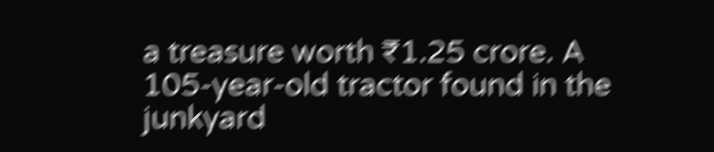a treasure worth ₹1.25 crore. A 105-year-old tractor found in the junkyard